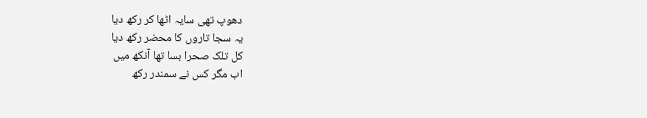دھوپ تھی سایہ اٹھا کر رکھ دیا
یہ سجا تاروں کا محضر رکھ دیا
کل تلک صحرا بسا تھا آنکھ میں
اب مگر کس نے سمندر رکھ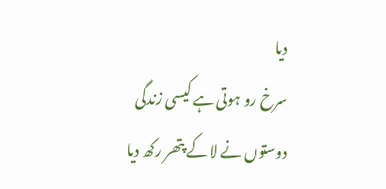دیا
سرخ رو ہوتی ہے کیسی زندگی
دوستوں نے لا کے پتھر رکھ دیا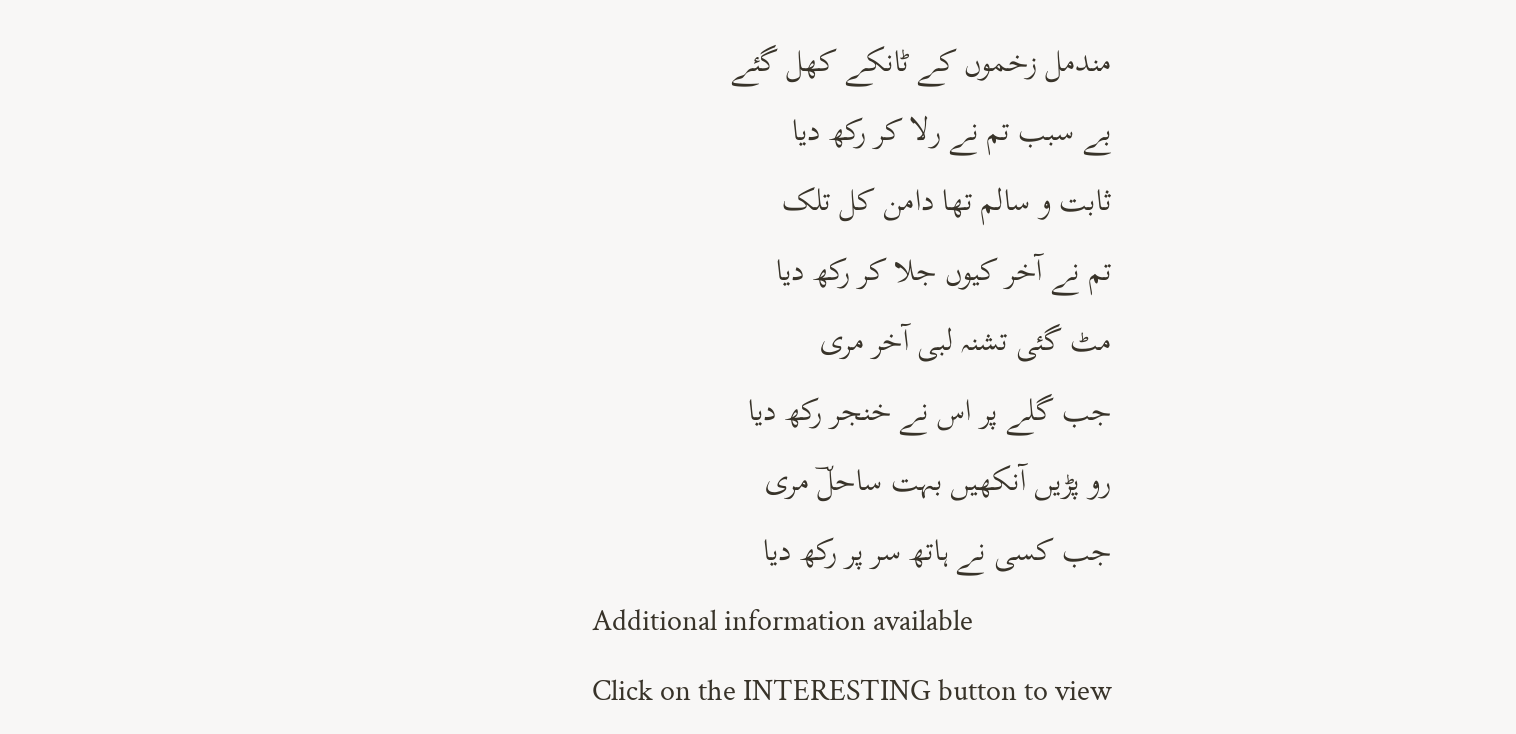مندمل زخموں کے ٹانکے کھل گئے
بے سبب تم نے رلا کر رکھ دیا
ثابت و سالم تھا دامن کل تلک
تم نے آخر کیوں جلا کر رکھ دیا
مٹ گئی تشنہ لبی آخر مری
جب گلے پر اس نے خنجر رکھ دیا
رو پڑیں آنکھیں بہت ساحلؔ مری
جب کسی نے ہاتھ سر پر رکھ دیا
Additional information available
Click on the INTERESTING button to view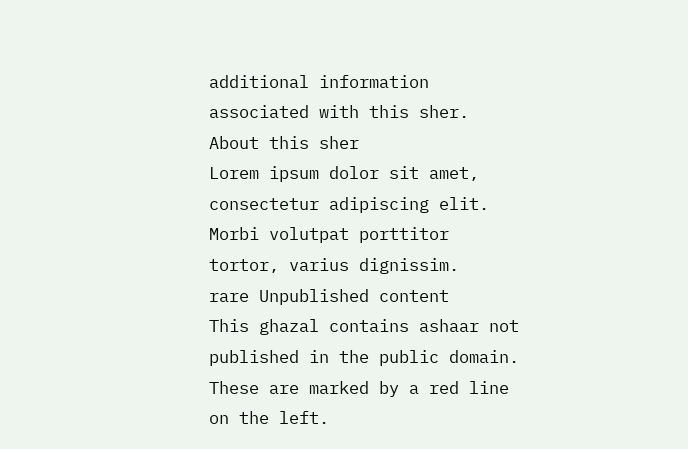additional information associated with this sher.
About this sher
Lorem ipsum dolor sit amet, consectetur adipiscing elit. Morbi volutpat porttitor tortor, varius dignissim.
rare Unpublished content
This ghazal contains ashaar not published in the public domain. These are marked by a red line on the left.